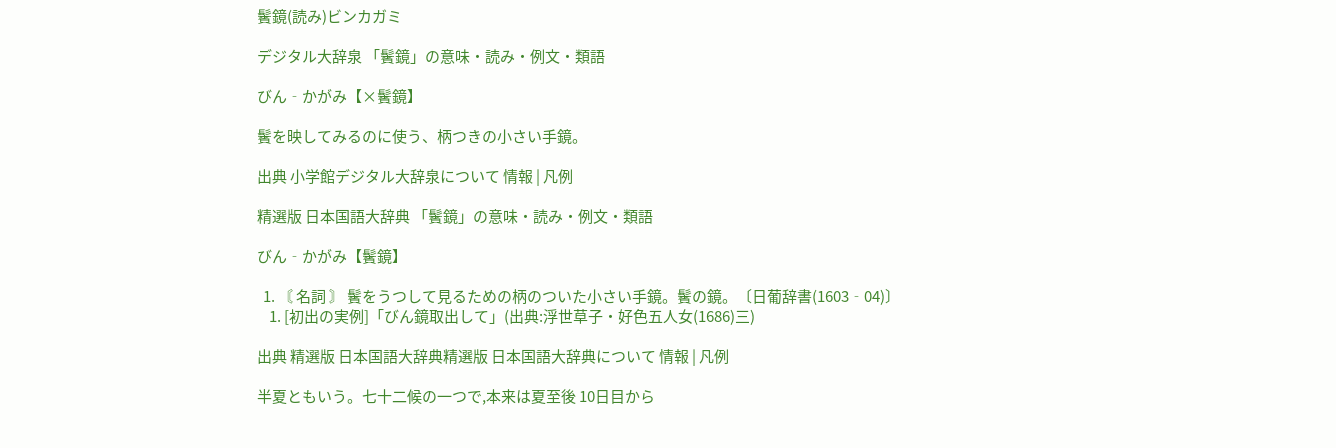鬢鏡(読み)ビンカガミ

デジタル大辞泉 「鬢鏡」の意味・読み・例文・類語

びん‐かがみ【×鬢鏡】

鬢を映してみるのに使う、柄つきの小さい手鏡。

出典 小学館デジタル大辞泉について 情報 | 凡例

精選版 日本国語大辞典 「鬢鏡」の意味・読み・例文・類語

びん‐かがみ【鬢鏡】

  1. 〘 名詞 〙 鬢をうつして見るための柄のついた小さい手鏡。鬢の鏡。〔日葡辞書(1603‐04)〕
    1. [初出の実例]「びん鏡取出して」(出典:浮世草子・好色五人女(1686)三)

出典 精選版 日本国語大辞典精選版 日本国語大辞典について 情報 | 凡例

半夏ともいう。七十二候の一つで,本来は夏至後 10日目から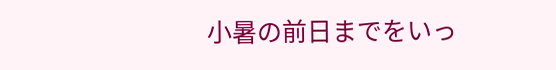小暑の前日までをいっ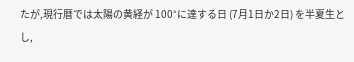たが,現行暦では太陽の黄経が 100°に達する日 (7月1日か2日) を半夏生とし,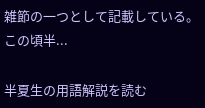雑節の一つとして記載している。この頃半...

半夏生の用語解説を読む